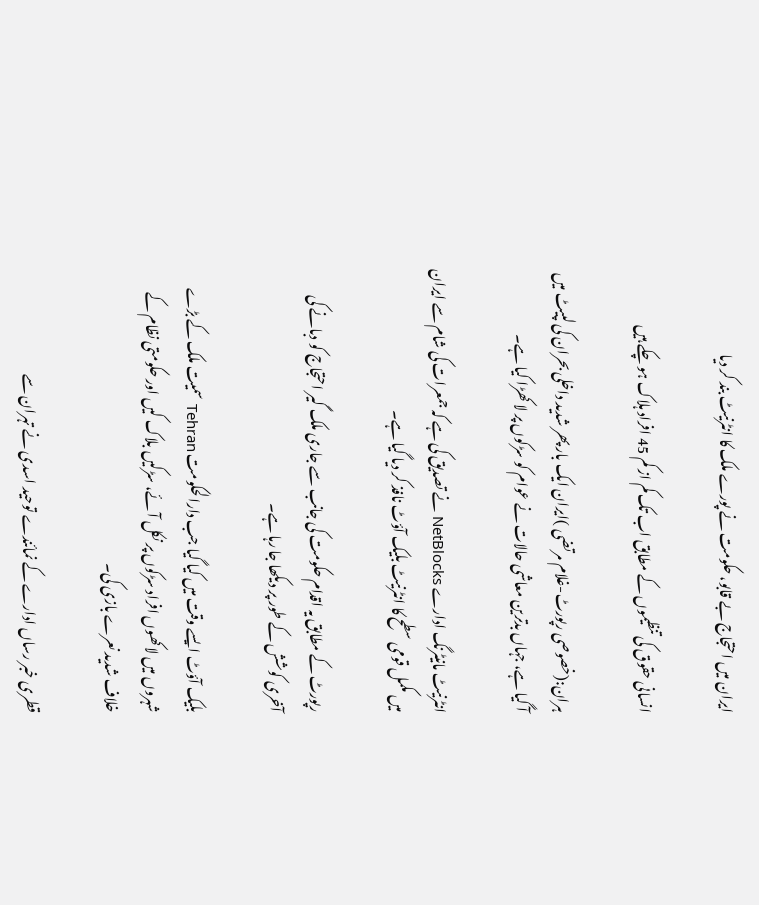ایران میں احتجاج بے قابو، حکومت نے پورے ملک کا انٹرنیٹ بند کر دیا

انسانی حقوق کی تنظیموں کے مطابق اب تک کم از کم 45 افراد ہلاک ہو چکے ہیں

ہران:(خصوصی رپورٹ-غلام مرتضی )ایران ایک بار پھر شدید داخلی بحران کی لپیٹ میں آ گیا ہے، جہاں بدترین معاشی حالات نے عوام کو سڑکوں پر لا کھڑا کیا ہے۔

انٹرنیٹ مانیٹرنگ ادارے NetBlocks نے تصدیق کی ہے کہ جمعرات کی شام سے ایران میں مکمل قومی سطح کا انٹرنیٹ بلیک آؤٹ نافذ کر دیا گیا ہے۔

رپورٹ کے مطابق یہ اقدام حکومت کی جانب سے جاری ملک گیر احتجاج کو دبانے کی آخری کوشش کے طور پر دیکھا جا رہا ہے۔

بلیک آؤٹ ایسے وقت میں کیا گیا جب دارالحکومت Tehran سمیت ملک کے بڑے شہروں میں لاکھوں افراد سڑکوں پر نکل آئے، سڑکیں بلاک کیں اور حکومتی نظام کے خلاف شدید نعرے بازی کی۔

قطری خبر رساں ادارے کے نمائندے توحید اسدی نے تہران سے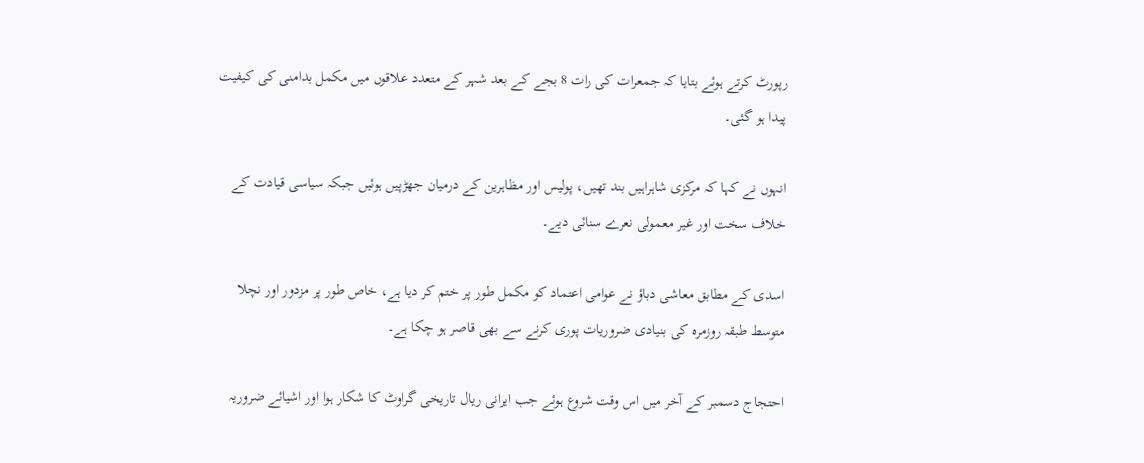رپورٹ کرتے ہوئے بتایا کہ جمعرات کی رات 8 بجے کے بعد شہر کے متعدد علاقوں میں مکمل بدامنی کی کیفیت پیدا ہو گئی۔

انہوں نے کہا کہ مرکزی شاہراہیں بند تھیں، پولیس اور مظاہرین کے درمیان جھڑپیں ہوئیں جبکہ سیاسی قیادت کے خلاف سخت اور غیر معمولی نعرے سنائی دیے۔

اسدی کے مطابق معاشی دباؤ نے عوامی اعتماد کو مکمل طور پر ختم کر دیا ہے، خاص طور پر مزدور اور نچلا متوسط طبقہ روزمرہ کی بنیادی ضروریات پوری کرنے سے بھی قاصر ہو چکا ہے۔

احتجاج دسمبر کے آخر میں اس وقت شروع ہوئے جب ایرانی ریال تاریخی گراوٹ کا شکار ہوا اور اشیائے ضروریہ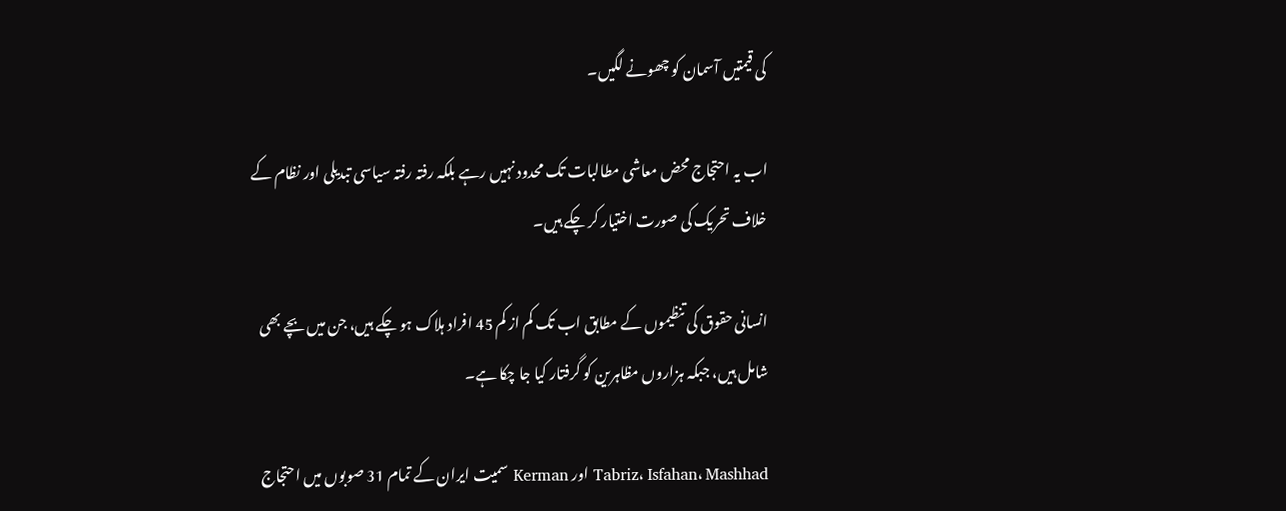کی قیمتیں آسمان کو چھونے لگیں۔

اب یہ احتجاج محض معاشی مطالبات تک محدود نہیں رہے بلکہ رفتہ رفتہ سیاسی تبدیلی اور نظام کے خلاف تحریک کی صورت اختیار کر چکے ہیں۔

انسانی حقوق کی تنظیموں کے مطابق اب تک کم از کم 45 افراد ہلاک ہو چکے ہیں، جن میں بچے بھی شامل ہیں، جبکہ ہزاروں مظاہرین کو گرفتار کیا جا چکا ہے۔

Tabriz، Isfahan، Mashhad اور Kerman سمیت ایران کے تمام 31 صوبوں میں احتجاج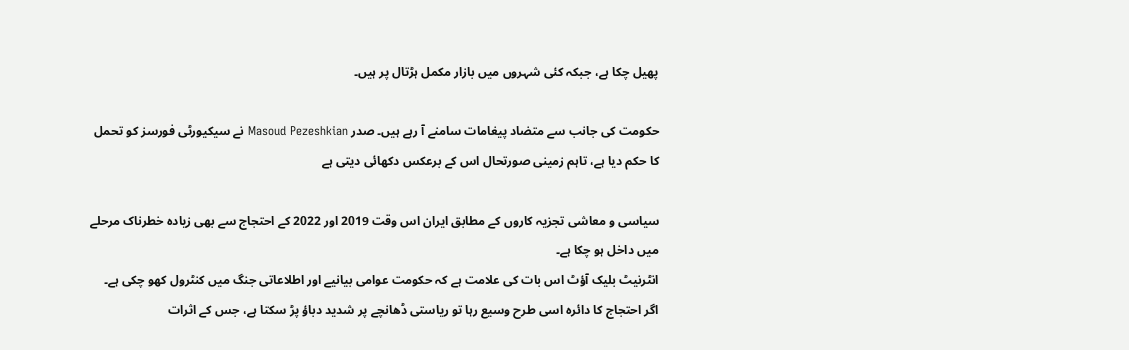پھیل چکا ہے، جبکہ کئی شہروں میں بازار مکمل ہڑتال پر ہیں۔

حکومت کی جانب سے متضاد پیغامات سامنے آ رہے ہیں۔ صدر Masoud Pezeshkian نے سیکیورٹی فورسز کو تحمل کا حکم دیا ہے، تاہم زمینی صورتحال اس کے برعکس دکھائی دیتی ہے

سیاسی و معاشی تجزیہ کاروں کے مطابق ایران اس وقت 2019 اور 2022 کے احتجاج سے بھی زیادہ خطرناک مرحلے میں داخل ہو چکا ہے۔
انٹرنیٹ بلیک آؤٹ اس بات کی علامت ہے کہ حکومت عوامی بیانیے اور اطلاعاتی جنگ میں کنٹرول کھو چکی ہے۔
اگر احتجاج کا دائرہ اسی طرح وسیع رہا تو ریاستی ڈھانچے پر شدید دباؤ پڑ سکتا ہے، جس کے اثرات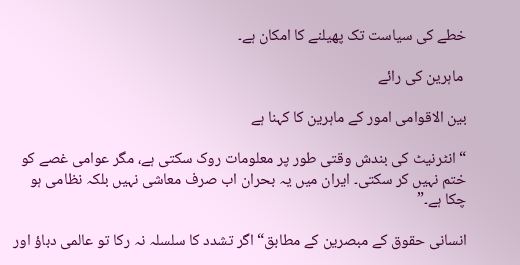خطے کی سیاست تک پھیلنے کا امکان ہے۔

 ماہرین کی رائے

بین الاقوامی امور کے ماہرین کا کہنا ہے

“انٹرنیٹ کی بندش وقتی طور پر معلومات روک سکتی ہے، مگر عوامی غصے کو ختم نہیں کر سکتی۔ ایران میں یہ بحران اب صرف معاشی نہیں بلکہ نظامی ہو چکا ہے۔”

انسانی حقوق کے مبصرین کے مطابق“اگر تشدد کا سلسلہ نہ رکا تو عالمی دباؤ اور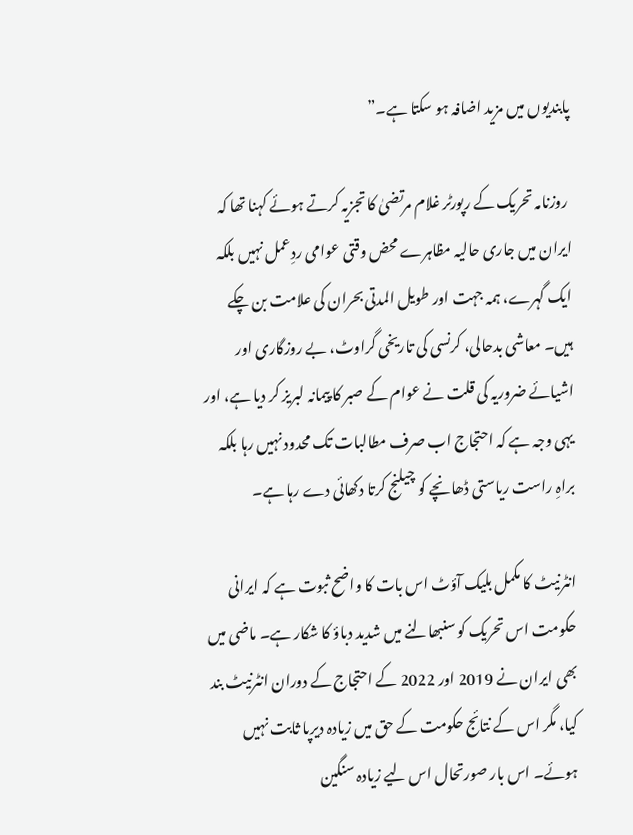پابندیوں میں مزید اضافہ ہو سکتا ہے۔”

 روزنامہ تحریک کے رپورٹر غلام مرتضیٰ کا تجزیہ کرتے ہوئے کہنا تھا کہ ایران میں جاری حالیہ مظاہرے محض وقتی عوامی ردِعمل نہیں بلکہ ایک گہرے، ہمہ جہت اور طویل المدتی بحران کی علامت بن چکے ہیں۔ معاشی بدحالی، کرنسی کی تاریخی گراوٹ، بے روزگاری اور اشیائے ضروریہ کی قلت نے عوام کے صبر کا پیمانہ لبریز کر دیا ہے، اور یہی وجہ ہے کہ احتجاج اب صرف مطالبات تک محدود نہیں رہا بلکہ براہِ راست ریاستی ڈھانچے کو چیلنج کرتا دکھائی دے رہا ہے۔

انٹرنیٹ کا مکمل بلیک آؤٹ اس بات کا واضح ثبوت ہے کہ ایرانی حکومت اس تحریک کو سنبھالنے میں شدید دباؤ کا شکار ہے۔ ماضی میں بھی ایران نے 2019 اور 2022 کے احتجاج کے دوران انٹرنیٹ بند کیا، مگر اس کے نتائج حکومت کے حق میں زیادہ دیرپا ثابت نہیں ہوئے۔ اس بار صورتحال اس لیے زیادہ سنگین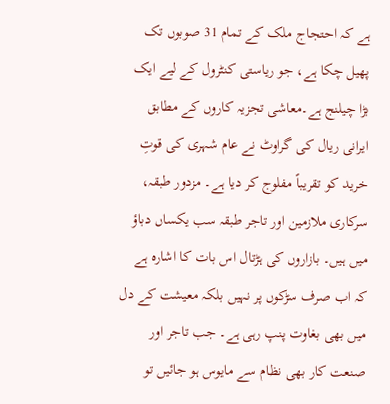ہے کہ احتجاج ملک کے تمام 31 صوبوں تک پھیل چکا ہے، جو ریاستی کنٹرول کے لیے ایک بڑا چیلنج ہے۔معاشی تجزیہ کاروں کے مطابق ایرانی ریال کی گراوٹ نے عام شہری کی قوتِ خرید کو تقریباً مفلوج کر دیا ہے۔ مزدور طبقہ، سرکاری ملازمین اور تاجر طبقہ سب یکساں دباؤ میں ہیں۔ بازاروں کی ہڑتال اس بات کا اشارہ ہے کہ اب صرف سڑکوں پر نہیں بلکہ معیشت کے دل میں بھی بغاوت پنپ رہی ہے۔ جب تاجر اور صنعت کار بھی نظام سے مایوس ہو جائیں تو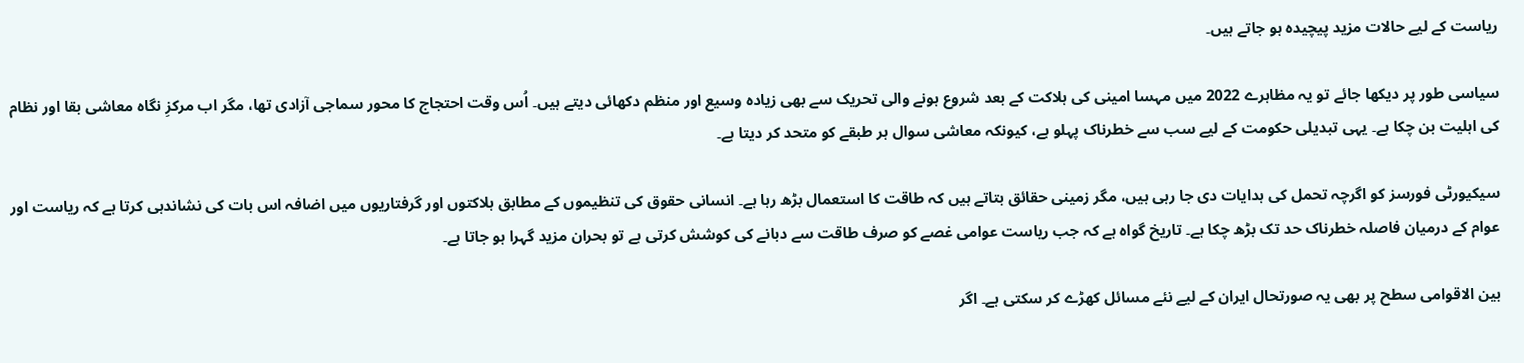ریاست کے لیے حالات مزید پیچیدہ ہو جاتے ہیں۔

سیاسی طور پر دیکھا جائے تو یہ مظاہرے 2022 میں مہسا امینی کی ہلاکت کے بعد شروع ہونے والی تحریک سے بھی زیادہ وسیع اور منظم دکھائی دیتے ہیں۔ اُس وقت احتجاج کا محور سماجی آزادی تھا، مگر اب مرکزِ نگاہ معاشی بقا اور نظام کی اہلیت بن چکا ہے۔ یہی تبدیلی حکومت کے لیے سب سے خطرناک پہلو ہے، کیونکہ معاشی سوال ہر طبقے کو متحد کر دیتا ہے۔

سیکیورٹی فورسز کو اگرچہ تحمل کی ہدایات دی جا رہی ہیں، مگر زمینی حقائق بتاتے ہیں کہ طاقت کا استعمال بڑھ رہا ہے۔ انسانی حقوق کی تنظیموں کے مطابق ہلاکتوں اور گرفتاریوں میں اضافہ اس بات کی نشاندہی کرتا ہے کہ ریاست اور عوام کے درمیان فاصلہ خطرناک حد تک بڑھ چکا ہے۔ تاریخ گواہ ہے کہ جب ریاست عوامی غصے کو صرف طاقت سے دبانے کی کوشش کرتی ہے تو بحران مزید گہرا ہو جاتا ہے۔

بین الاقوامی سطح پر بھی یہ صورتحال ایران کے لیے نئے مسائل کھڑے کر سکتی ہے۔ اگر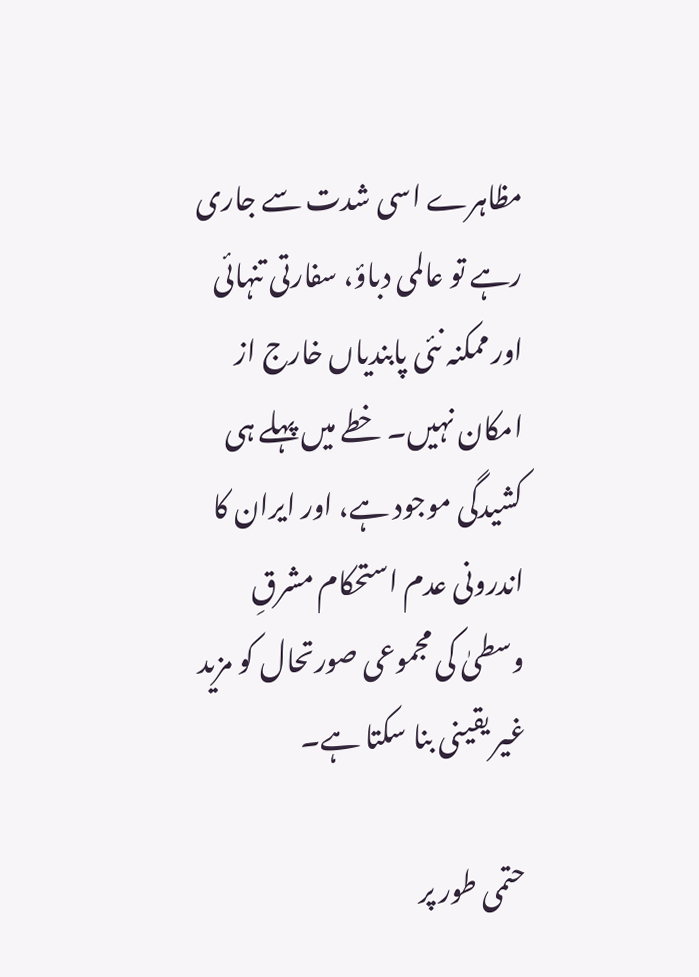مظاہرے اسی شدت سے جاری رہے تو عالمی دباؤ، سفارتی تنہائی اور ممکنہ نئی پابندیاں خارج از امکان نہیں۔ خطے میں پہلے ہی کشیدگی موجود ہے، اور ایران کا اندرونی عدم استحکام مشرقِ وسطیٰ کی مجموعی صورتحال کو مزید غیر یقینی بنا سکتا ہے۔

حتمی طور پر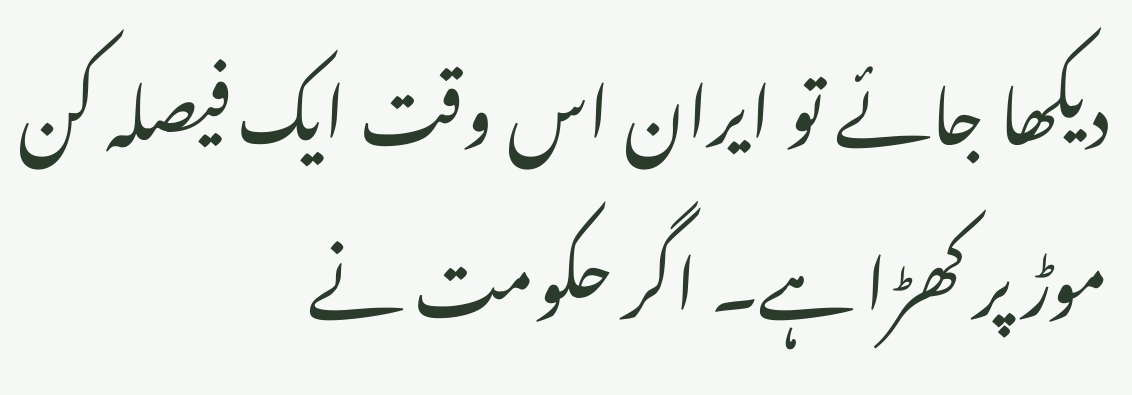دیکھا جائے تو ایران اس وقت ایک فیصلہ کن موڑ پر کھڑا ہے۔ اگر حکومت نے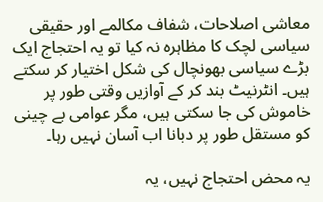معاشی اصلاحات، شفاف مکالمے اور حقیقی سیاسی لچک کا مظاہرہ نہ کیا تو یہ احتجاج ایک بڑے سیاسی بھونچال کی شکل اختیار کر سکتے ہیں۔ انٹرنیٹ بند کر کے آوازیں وقتی طور پر خاموش کی جا سکتی ہیں، مگر عوامی بے چینی کو مستقل طور پر دبانا اب آسان نہیں رہا۔

یہ محض احتجاج نہیں، یہ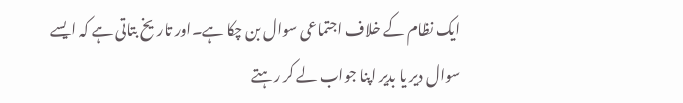ایک نظام کے خلاف اجتماعی سوال بن چکا ہے۔اور تاریخ بتاتی ہے کہ ایسے سوال دیر یا بدیر اپنا جواب لے کر رہتے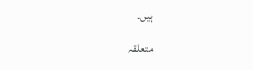ہیں۔

متعلقہ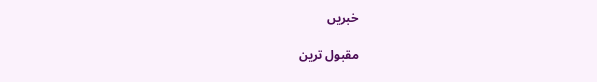خبریں

مقبول ترین